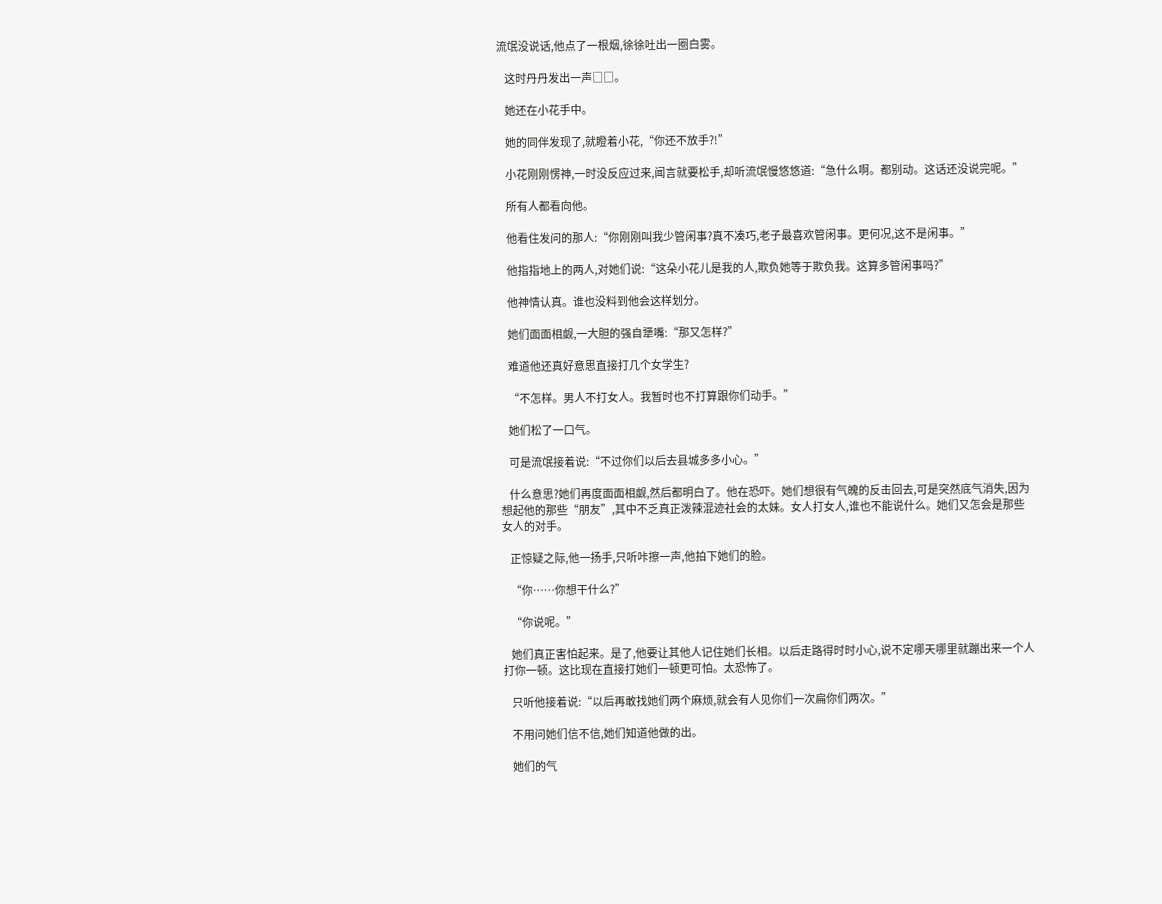流氓没说话,他点了一根烟,徐徐吐出一圈白雾。

    这时丹丹发出一声□□。

    她还在小花手中。

    她的同伴发现了,就瞪着小花,“你还不放手?!”

    小花刚刚愣神,一时没反应过来,闻言就要松手,却听流氓慢悠悠道:“急什么啊。都别动。这话还没说完呢。”

    所有人都看向他。

    他看住发问的那人:“你刚刚叫我少管闲事?真不凑巧,老子最喜欢管闲事。更何况,这不是闲事。”

    他指指地上的两人,对她们说:“这朵小花儿是我的人,欺负她等于欺负我。这算多管闲事吗?”

    他神情认真。谁也没料到他会这样划分。

    她们面面相觑,一大胆的强自犟嘴:“那又怎样?”

    难道他还真好意思直接打几个女学生?

    “不怎样。男人不打女人。我暂时也不打算跟你们动手。”

    她们松了一口气。

    可是流氓接着说:“不过你们以后去县城多多小心。”

    什么意思?她们再度面面相觑,然后都明白了。他在恐吓。她们想很有气魄的反击回去,可是突然底气消失,因为想起他的那些“朋友”,其中不乏真正泼辣混迹社会的太妹。女人打女人,谁也不能说什么。她们又怎会是那些女人的对手。

    正惊疑之际,他一扬手,只听咔擦一声,他拍下她们的脸。

    “你……你想干什么?”

    “你说呢。”

    她们真正害怕起来。是了,他要让其他人记住她们长相。以后走路得时时小心,说不定哪天哪里就蹦出来一个人打你一顿。这比现在直接打她们一顿更可怕。太恐怖了。

    只听他接着说:“以后再敢找她们两个麻烦,就会有人见你们一次扁你们两次。”

    不用问她们信不信,她们知道他做的出。

    她们的气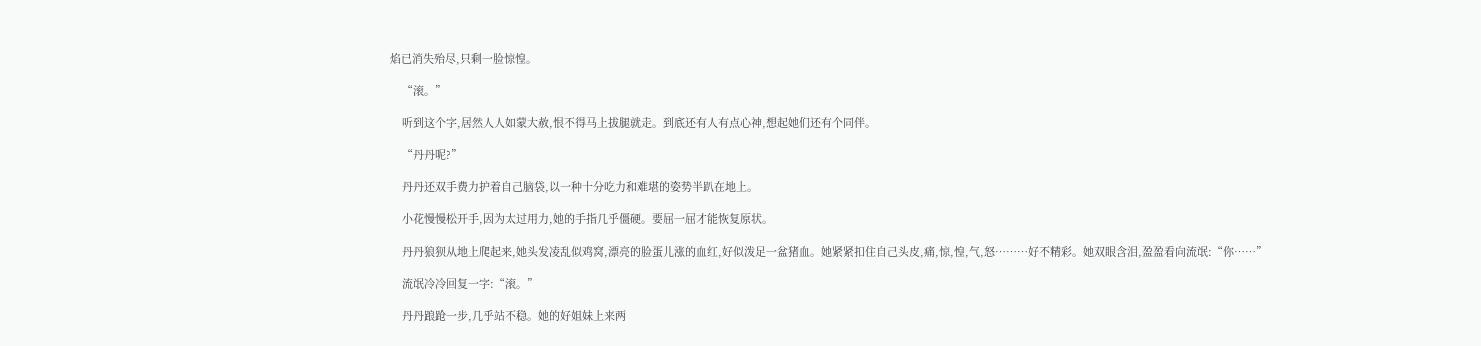焰已消失殆尽,只剩一脸惊惶。

    “滚。”

    听到这个字,居然人人如蒙大赦,恨不得马上拔腿就走。到底还有人有点心神,想起她们还有个同伴。

    “丹丹呢?”

    丹丹还双手费力护着自己脑袋,以一种十分吃力和难堪的姿势半趴在地上。

    小花慢慢松开手,因为太过用力,她的手指几乎僵硬。要屈一屈才能恢复原状。

    丹丹狼狈从地上爬起来,她头发凌乱似鸡窝,漂亮的脸蛋儿涨的血红,好似泼足一盆猪血。她紧紧扣住自己头皮,痛,惊,惶,气,怒………好不精彩。她双眼含泪,盈盈看向流氓:“你……”

    流氓冷冷回复一字:“滚。”

    丹丹踉跄一步,几乎站不稳。她的好姐妹上来两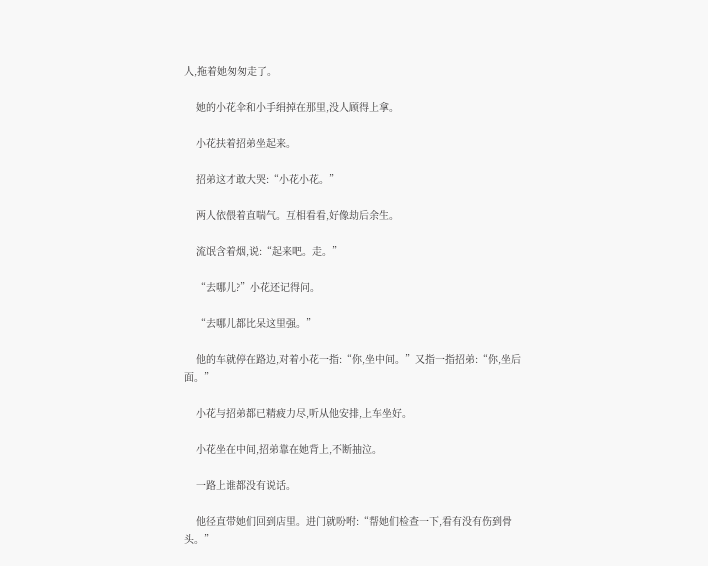人,拖着她匆匆走了。

    她的小花伞和小手绢掉在那里,没人顾得上拿。

    小花扶着招弟坐起来。

    招弟这才敢大哭:“小花小花。”

    两人依偎着直喘气。互相看看,好像劫后余生。

    流氓含着烟,说:“起来吧。走。”

    “去哪儿?”小花还记得问。

    “去哪儿都比呆这里强。”

    他的车就停在路边,对着小花一指:“你,坐中间。”又指一指招弟:“你,坐后面。”

    小花与招弟都已精疲力尽,听从他安排,上车坐好。

    小花坐在中间,招弟靠在她背上,不断抽泣。

    一路上谁都没有说话。

    他径直带她们回到店里。进门就吩咐:“帮她们检查一下,看有没有伤到骨头。”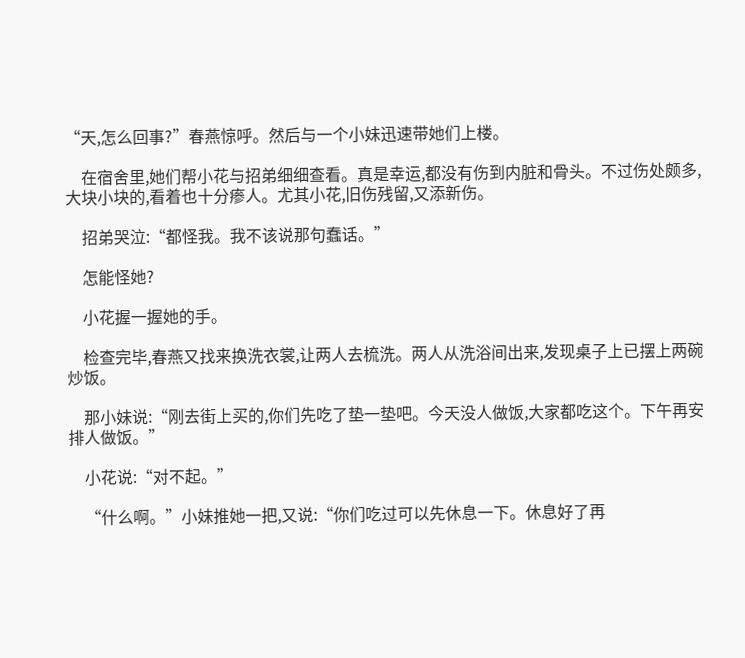“天,怎么回事?”春燕惊呼。然后与一个小妹迅速带她们上楼。

    在宿舍里,她们帮小花与招弟细细查看。真是幸运,都没有伤到内脏和骨头。不过伤处颇多,大块小块的,看着也十分瘆人。尤其小花,旧伤残留,又添新伤。

    招弟哭泣:“都怪我。我不该说那句蠢话。”

    怎能怪她?

    小花握一握她的手。

    检查完毕,春燕又找来换洗衣裳,让两人去梳洗。两人从洗浴间出来,发现桌子上已摆上两碗炒饭。

    那小妹说:“刚去街上买的,你们先吃了垫一垫吧。今天没人做饭,大家都吃这个。下午再安排人做饭。”

    小花说:“对不起。”

    “什么啊。”小妹推她一把,又说:“你们吃过可以先休息一下。休息好了再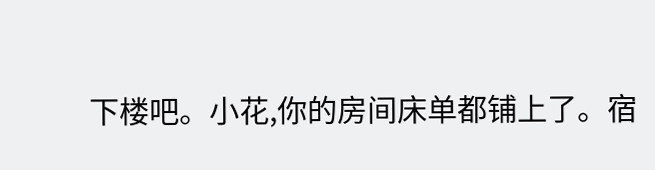下楼吧。小花,你的房间床单都铺上了。宿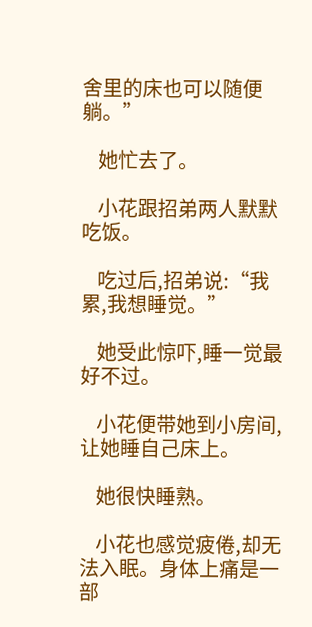舍里的床也可以随便躺。”

    她忙去了。

    小花跟招弟两人默默吃饭。

    吃过后,招弟说:“我累,我想睡觉。”

    她受此惊吓,睡一觉最好不过。

    小花便带她到小房间,让她睡自己床上。

    她很快睡熟。

    小花也感觉疲倦,却无法入眠。身体上痛是一部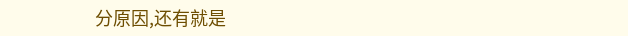分原因,还有就是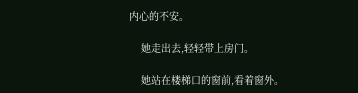内心的不安。

    她走出去,轻轻带上房门。

    她站在楼梯口的窗前,看着窗外。